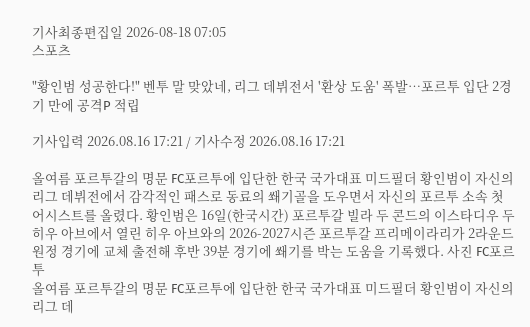기사최종편집일 2026-08-18 07:05
스포츠

"황인범 성공한다!" 벤투 말 맞았네, 리그 데뷔전서 '환상 도움' 폭발…포르투 입단 2경기 만에 공격P 적립

기사입력 2026.08.16 17:21 / 기사수정 2026.08.16 17:21

올여름 포르투갈의 명문 FC포르투에 입단한 한국 국가대표 미드필더 황인범이 자신의 리그 데뷔전에서 감각적인 패스로 동료의 쐐기골을 도우면서 자신의 포르투 소속 첫 어시스트를 올렸다. 황인범은 16일(한국시간) 포르투갈 빌라 두 콘드의 이스타디우 두 히우 아브에서 열린 히우 아브와의 2026-2027시즌 포르투갈 프리메이라리가 2라운드 원정 경기에 교체 출전해 후반 39분 경기에 쐐기를 박는 도움을 기록했다. 사진 FC포르투
올여름 포르투갈의 명문 FC포르투에 입단한 한국 국가대표 미드필더 황인범이 자신의 리그 데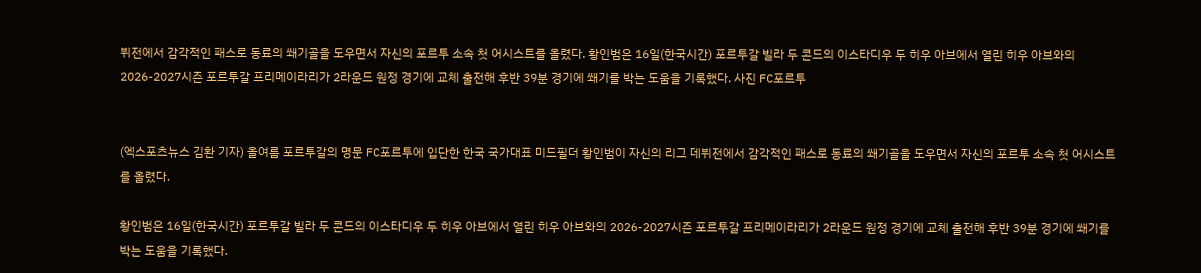뷔전에서 감각적인 패스로 동료의 쐐기골을 도우면서 자신의 포르투 소속 첫 어시스트를 올렸다. 황인범은 16일(한국시간) 포르투갈 빌라 두 콘드의 이스타디우 두 히우 아브에서 열린 히우 아브와의 2026-2027시즌 포르투갈 프리메이라리가 2라운드 원정 경기에 교체 출전해 후반 39분 경기에 쐐기를 박는 도움을 기록했다. 사진 FC포르투


(엑스포츠뉴스 김환 기자) 올여름 포르투갈의 명문 FC포르투에 입단한 한국 국가대표 미드필더 황인범이 자신의 리그 데뷔전에서 감각적인 패스로 동료의 쐐기골을 도우면서 자신의 포르투 소속 첫 어시스트를 올렸다.

황인범은 16일(한국시간) 포르투갈 빌라 두 콘드의 이스타디우 두 히우 아브에서 열린 히우 아브와의 2026-2027시즌 포르투갈 프리메이라리가 2라운드 원정 경기에 교체 출전해 후반 39분 경기에 쐐기를 박는 도움을 기록했다.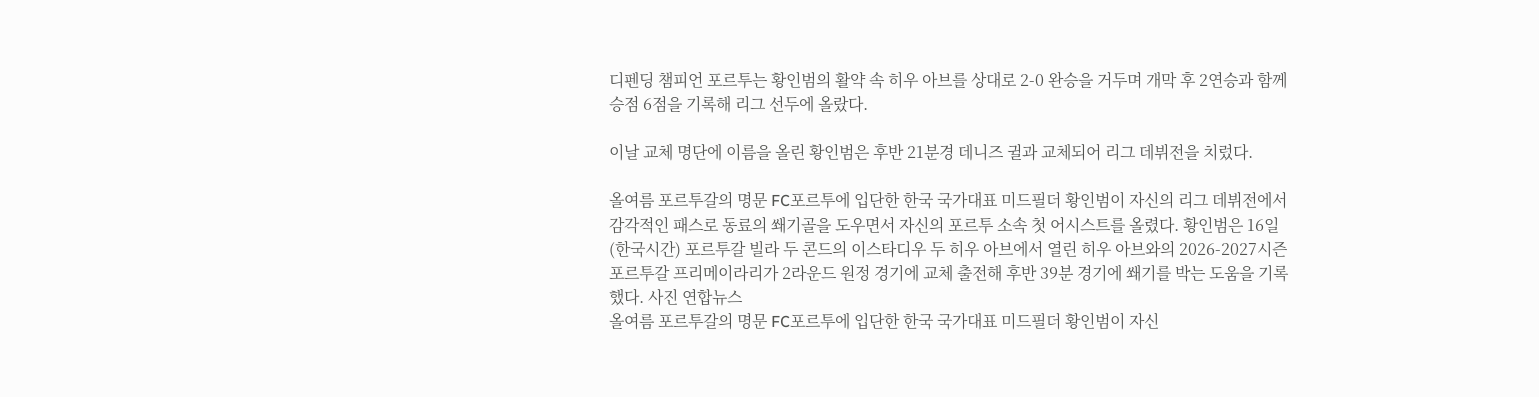디펜딩 챔피언 포르투는 황인범의 활약 속 히우 아브를 상대로 2-0 완승을 거두며 개막 후 2연승과 함께 승점 6점을 기록해 리그 선두에 올랐다.

이날 교체 명단에 이름을 올린 황인범은 후반 21분경 데니즈 귈과 교체되어 리그 데뷔전을 치렀다.

올여름 포르투갈의 명문 FC포르투에 입단한 한국 국가대표 미드필더 황인범이 자신의 리그 데뷔전에서 감각적인 패스로 동료의 쐐기골을 도우면서 자신의 포르투 소속 첫 어시스트를 올렸다. 황인범은 16일(한국시간) 포르투갈 빌라 두 콘드의 이스타디우 두 히우 아브에서 열린 히우 아브와의 2026-2027시즌 포르투갈 프리메이라리가 2라운드 원정 경기에 교체 출전해 후반 39분 경기에 쐐기를 박는 도움을 기록했다. 사진 연합뉴스
올여름 포르투갈의 명문 FC포르투에 입단한 한국 국가대표 미드필더 황인범이 자신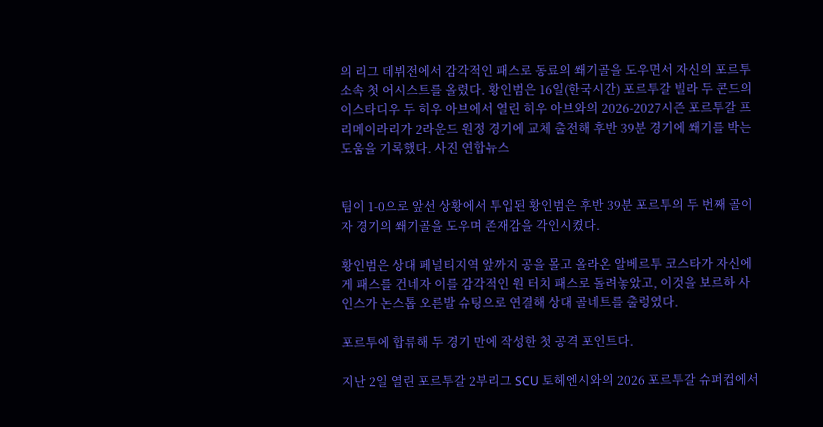의 리그 데뷔전에서 감각적인 패스로 동료의 쐐기골을 도우면서 자신의 포르투 소속 첫 어시스트를 올렸다. 황인범은 16일(한국시간) 포르투갈 빌라 두 콘드의 이스타디우 두 히우 아브에서 열린 히우 아브와의 2026-2027시즌 포르투갈 프리메이라리가 2라운드 원정 경기에 교체 출전해 후반 39분 경기에 쐐기를 박는 도움을 기록했다. 사진 연합뉴스


팀이 1-0으로 앞선 상황에서 투입된 황인범은 후반 39분 포르투의 두 번째 골이자 경기의 쐐기골을 도우며 존재감을 각인시켰다.

황인범은 상대 페널티지역 앞까지 공을 몰고 올라온 알베르투 코스타가 자신에게 패스를 건네자 이를 감각적인 원 터치 패스로 돌려놓았고, 이것을 보르하 사인스가 논스톱 오른발 슈팅으로 연결해 상대 골네트를 출렁였다.

포르투에 합류해 두 경기 만에 작성한 첫 공격 포인트다.

지난 2일 열린 포르투갈 2부리그 SCU 토헤엔시와의 2026 포르투갈 슈퍼컵에서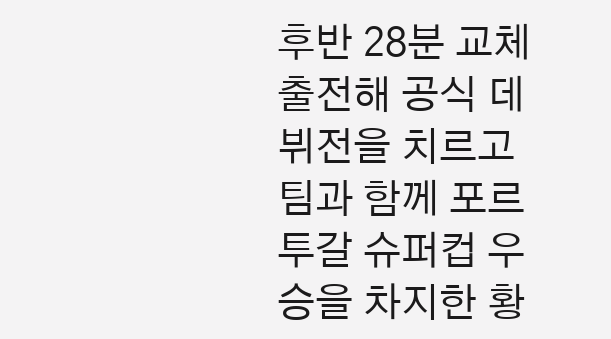후반 28분 교체 출전해 공식 데뷔전을 치르고 팀과 함께 포르투갈 슈퍼컵 우승을 차지한 황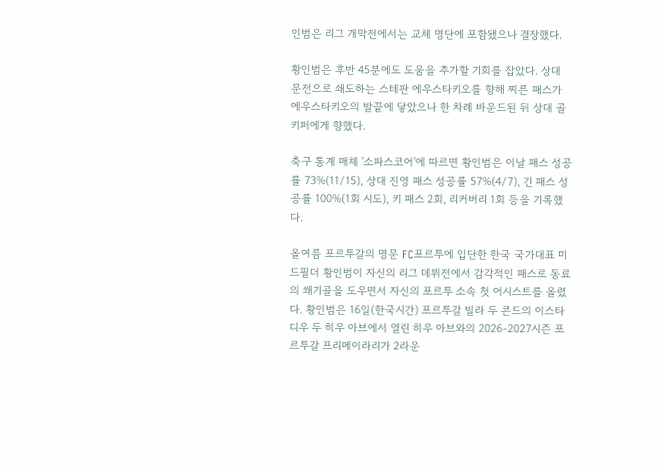인범은 리그 개막전에서는 교체 명단에 포함됐으나 결장했다.

황인범은 후반 45분에도 도움을 추가할 기회를 잡았다. 상대 문전으로 쇄도하는 스테판 에우스타키오를 향해 찌른 패스가 에우스타키오의 발끝에 닿았으나 한 차례 바운드된 뒤 상대 골키퍼에게 향했다.

축구 통계 매체 '소파스코어'에 따르면 황인범은 이날 패스 성공률 73%(11/15), 상대 진영 패스 성공률 57%(4/7), 긴 패스 성공률 100%(1회 시도), 키 패스 2회, 리커버리 1회 등을 기록했다.

올여름 포르투갈의 명문 FC포르투에 입단한 한국 국가대표 미드필더 황인범이 자신의 리그 데뷔전에서 감각적인 패스로 동료의 쐐기골을 도우면서 자신의 포르투 소속 첫 어시스트를 올렸다. 황인범은 16일(한국시간) 포르투갈 빌라 두 콘드의 이스타디우 두 히우 아브에서 열린 히우 아브와의 2026-2027시즌 포르투갈 프리메이라리가 2라운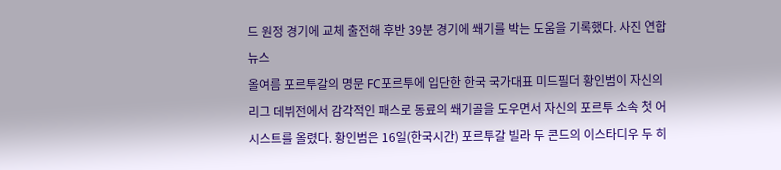드 원정 경기에 교체 출전해 후반 39분 경기에 쐐기를 박는 도움을 기록했다. 사진 연합뉴스
올여름 포르투갈의 명문 FC포르투에 입단한 한국 국가대표 미드필더 황인범이 자신의 리그 데뷔전에서 감각적인 패스로 동료의 쐐기골을 도우면서 자신의 포르투 소속 첫 어시스트를 올렸다. 황인범은 16일(한국시간) 포르투갈 빌라 두 콘드의 이스타디우 두 히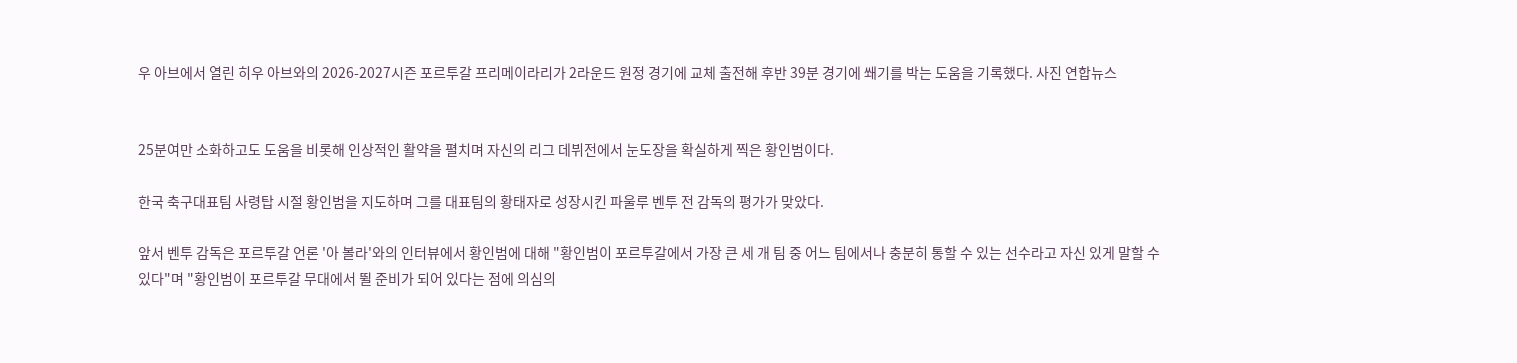우 아브에서 열린 히우 아브와의 2026-2027시즌 포르투갈 프리메이라리가 2라운드 원정 경기에 교체 출전해 후반 39분 경기에 쐐기를 박는 도움을 기록했다. 사진 연합뉴스


25분여만 소화하고도 도움을 비롯해 인상적인 활약을 펼치며 자신의 리그 데뷔전에서 눈도장을 확실하게 찍은 황인범이다.

한국 축구대표팀 사령탑 시절 황인범을 지도하며 그를 대표팀의 황태자로 성장시킨 파울루 벤투 전 감독의 평가가 맞았다.

앞서 벤투 감독은 포르투갈 언론 '아 볼라'와의 인터뷰에서 황인범에 대해 "황인범이 포르투갈에서 가장 큰 세 개 팀 중 어느 팀에서나 충분히 통할 수 있는 선수라고 자신 있게 말할 수 있다"며 "황인범이 포르투갈 무대에서 뛸 준비가 되어 있다는 점에 의심의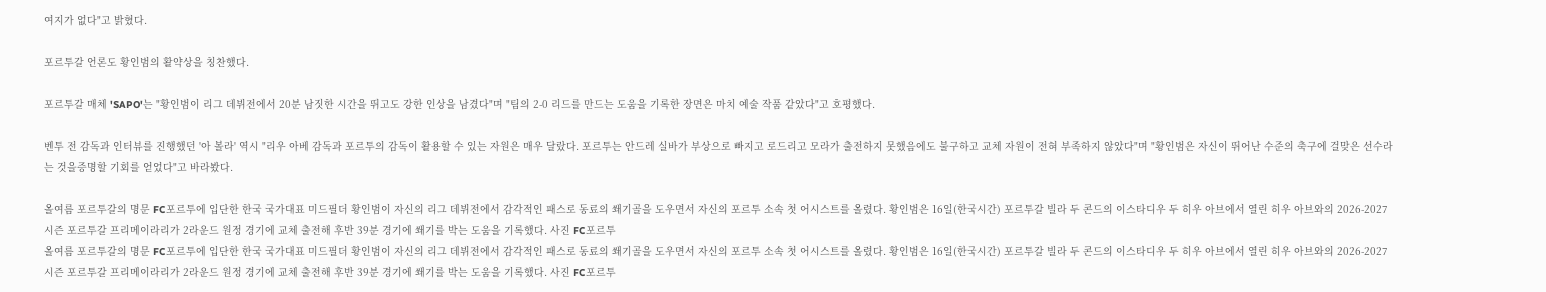여지가 없다"고 밝혔다.

포르투갈 언론도 황인범의 활약상을 칭찬했다.

포르투갈 매체 'SAPO'는 "황인범이 리그 데뷔전에서 20분 남짓한 시간을 뛰고도 강한 인상을 남겼다"며 "팀의 2-0 리드를 만드는 도움을 기록한 장면은 마치 예술 작품 같았다"고 호평했다.

벤투 전 감독과 인터뷰를 진행했던 '아 볼라' 역시 "리우 아베 감독과 포르투의 감독이 활용할 수 있는 자원은 매우 달랐다. 포르투는 안드레 실바가 부상으로 빠지고 로드리고 모라가 출전하지 못했음에도 불구하고 교체 자원이 전혀 부족하지 않았다"며 "황인범은 자신이 뛰어난 수준의 축구에 걸맞은 선수라는 것을증명할 기회를 얻었다"고 바라봤다.

올여름 포르투갈의 명문 FC포르투에 입단한 한국 국가대표 미드필더 황인범이 자신의 리그 데뷔전에서 감각적인 패스로 동료의 쐐기골을 도우면서 자신의 포르투 소속 첫 어시스트를 올렸다. 황인범은 16일(한국시간) 포르투갈 빌라 두 콘드의 이스타디우 두 히우 아브에서 열린 히우 아브와의 2026-2027시즌 포르투갈 프리메이라리가 2라운드 원정 경기에 교체 출전해 후반 39분 경기에 쐐기를 박는 도움을 기록했다. 사진 FC포르투
올여름 포르투갈의 명문 FC포르투에 입단한 한국 국가대표 미드필더 황인범이 자신의 리그 데뷔전에서 감각적인 패스로 동료의 쐐기골을 도우면서 자신의 포르투 소속 첫 어시스트를 올렸다. 황인범은 16일(한국시간) 포르투갈 빌라 두 콘드의 이스타디우 두 히우 아브에서 열린 히우 아브와의 2026-2027시즌 포르투갈 프리메이라리가 2라운드 원정 경기에 교체 출전해 후반 39분 경기에 쐐기를 박는 도움을 기록했다. 사진 FC포르투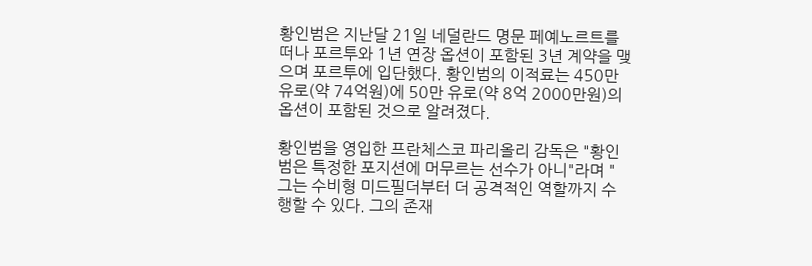황인범은 지난달 21일 네덜란드 명문 페예노르트를 떠나 포르투와 1년 연장 옵션이 포함된 3년 계약을 맺으며 포르투에 입단했다. 황인범의 이적료는 450만 유로(약 74억원)에 50만 유로(약 8억 2000만원)의 옵션이 포함된 것으로 알려졌다.

황인범을 영입한 프란체스코 파리올리 감독은 "황인범은 특정한 포지션에 머무르는 선수가 아니"라며 "그는 수비형 미드필더부터 더 공격적인 역할까지 수행할 수 있다. 그의 존재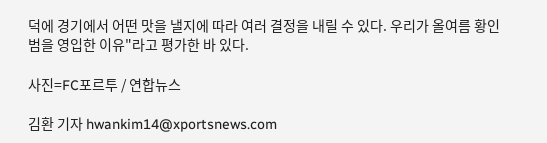덕에 경기에서 어떤 맛을 낼지에 따라 여러 결정을 내릴 수 있다. 우리가 올여름 황인범을 영입한 이유"라고 평가한 바 있다.

사진=FC포르투 / 연합뉴스

김환 기자 hwankim14@xportsnews.com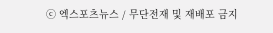ⓒ 엑스포츠뉴스 / 무단전재 및 재배포 금지